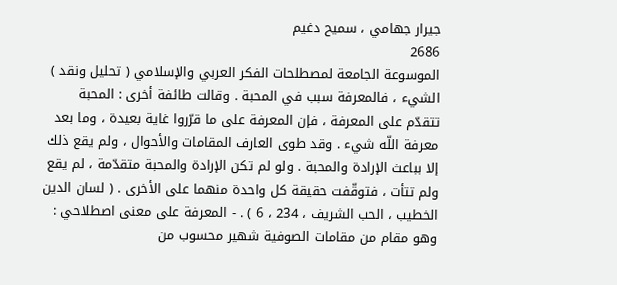جيرار جهامي ، سميح دغيم
2686
الموسوعة الجامعة لمصطلحات الفكر العربي والإسلامي ( تحليل ونقد )
الشيء ، فالمعرفة سبب في المحبة . وقالت طائفة أخرى : المحبة تتقدّم على المعرفة ، فإن المعرفة على ما قرّروا غاية بعيدة ، وما بعد معرفة اللّه شيء . وقد طوى العارف المقامات والأحوال ، ولم يقع ذلك إلا بباعث الإرادة والمحبة . ولو لم تكن الإرادة والمحبة متقدّمة ، لم يقع ولم تتأت ، فتوقّفت حقيقة كل واحدة منهما على الأخرى . ( لسان الدين الخطيب ، الحب الشريف ، 234 ، 6 ) . - المعرفة على معنى اصطلاحي : وهو مقام من مقامات الصوفية شهير محسوب من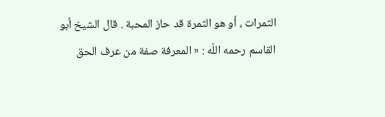الثمرات ، أو هو الثمرة قد حاز المحبة . قال الشيخ أبو القاسم رحمه اللّه : « المعرفة صفة من عرف الحق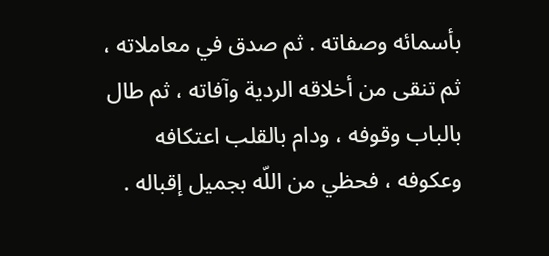بأسمائه وصفاته . ثم صدق في معاملاته ، ثم تنقى من أخلاقه الردية وآفاته ، ثم طال بالباب وقوفه ، ودام بالقلب اعتكافه وعكوفه ، فحظي من اللّه بجميل إقباله .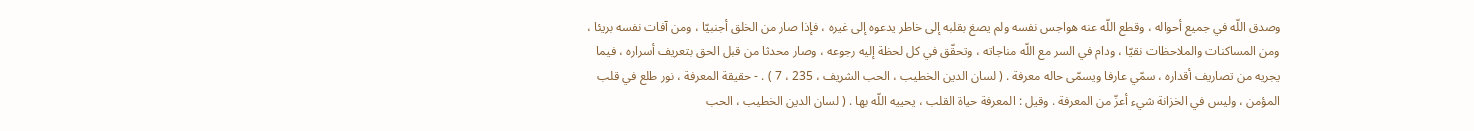وصدق اللّه في جميع أحواله ، وقطع اللّه عنه هواجس نفسه ولم يصغ بقلبه إلى خاطر يدعوه إلى غيره ، فإذا صار من الخلق أجنبيّا ، ومن آفات نفسه بريئا ، ومن المساكنات والملاحظات نقيّا ، ودام في السر مع اللّه مناجاته ، وتحقّق في كل لحظة إليه رجوعه ، وصار محدثا من قبل الحق بتعريف أسراره ، فيما يجريه من تصاريف أقداره ، سمّي عارفا ويسمّى حاله معرفة . ( لسان الدين الخطيب ، الحب الشريف ، 235 ، 7 ) . - حقيقة المعرفة ، نور طلع في قلب المؤمن ، وليس في الخزانة شيء أعزّ من المعرفة . وقيل : المعرفة حياة القلب ، يحييه اللّه بها . ( لسان الدين الخطيب ، الحب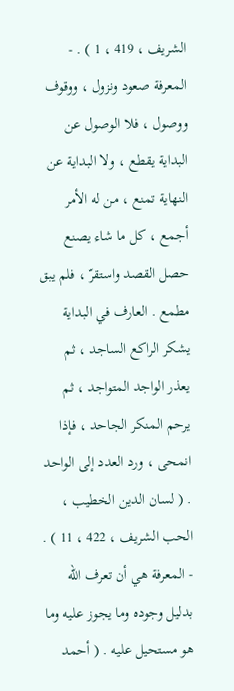الشريف ، 419 ، 1 ) . - المعرفة صعود ونزول ، ووقوف ووصول ، فلا الوصول عن البداية يقطع ، ولا البداية عن النهاية تمنع ، من له الأمر أجمع ، كل ما شاء يصنع حصل القصد واستقرّ ، فلم يبق مطمع . العارف في البداية يشكر الراكع الساجد ، ثم يعذر الواجد المتواجد ، ثم يرحم المنكر الجاحد ، فإذا انمحى ، ورد العدد إلى الواحد . ( لسان الدين الخطيب ، الحب الشريف ، 422 ، 11 ) . - المعرفة هي أن تعرف اللّه بدليل وجوده وما يجوز عليه وما هو مستحيل عليه . ( أحمد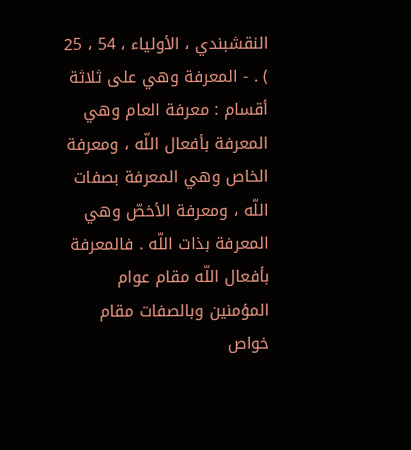النقشبندي ، الأولياء ، 54 ، 25 ) . - المعرفة وهي على ثلاثة أقسام : معرفة العام وهي المعرفة بأفعال اللّه ، ومعرفة الخاص وهي المعرفة بصفات اللّه ، ومعرفة الأخصّ وهي المعرفة بذات اللّه . فالمعرفة بأفعال اللّه مقام عوام المؤمنين وبالصفات مقام خواص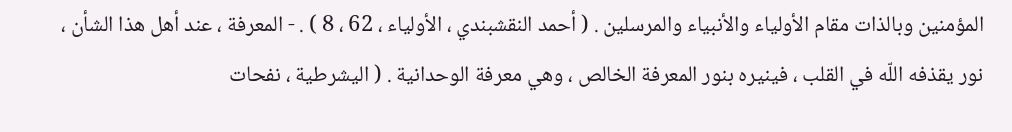المؤمنين وبالذات مقام الأولياء والأنبياء والمرسلين . ( أحمد النقشبندي ، الأولياء ، 62 ، 8 ) . - المعرفة ، عند أهل هذا الشأن ، نور يقذفه اللّه في القلب ، فينيره بنور المعرفة الخالص ، وهي معرفة الوحدانية . ( اليشرطية ، نفحات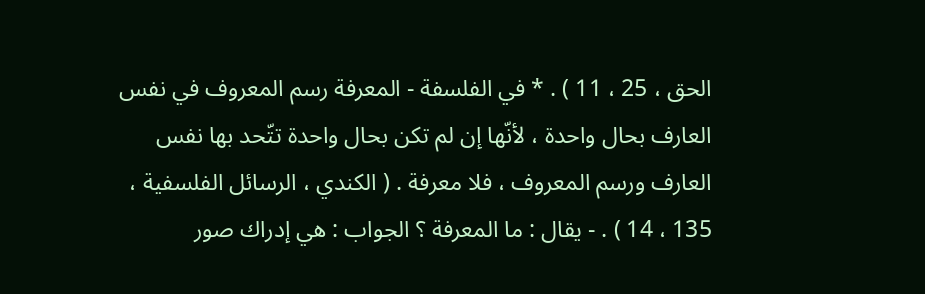الحق ، 25 ، 11 ) . * في الفلسفة - المعرفة رسم المعروف في نفس العارف بحال واحدة ، لأنّها إن لم تكن بحال واحدة تتّحد بها نفس العارف ورسم المعروف ، فلا معرفة . ( الكندي ، الرسائل الفلسفية ، 135 ، 14 ) . - يقال : ما المعرفة ؟ الجواب : هي إدراك صور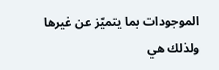الموجودات بما يتميّز عن غيرها ولذلك هي